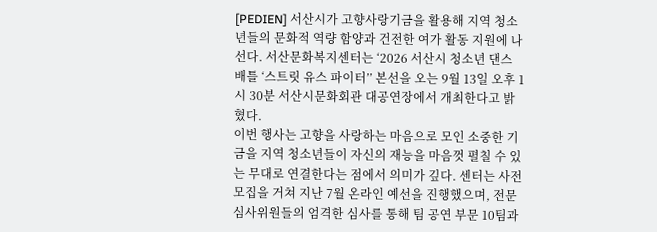[PEDIEN] 서산시가 고향사랑기금을 활용해 지역 청소년들의 문화적 역량 함양과 건전한 여가 활동 지원에 나선다. 서산문화복지센터는 ‘2026 서산시 청소년 댄스 배틀 ‘스트릿 유스 파이터’’ 본선을 오는 9월 13일 오후 1시 30분 서산시문화회관 대공연장에서 개최한다고 밝혔다.
이번 행사는 고향을 사랑하는 마음으로 모인 소중한 기금을 지역 청소년들이 자신의 재능을 마음껏 펼칠 수 있는 무대로 연결한다는 점에서 의미가 깊다. 센터는 사전 모집을 거쳐 지난 7월 온라인 예선을 진행했으며, 전문 심사위원들의 엄격한 심사를 통해 팀 공연 부문 10팀과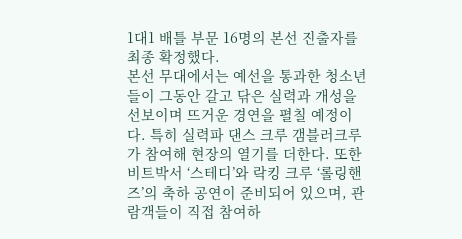1대1 배틀 부문 16명의 본선 진출자를 최종 확정했다.
본선 무대에서는 예선을 통과한 청소년들이 그동안 갈고 닦은 실력과 개성을 선보이며 뜨거운 경연을 펼칠 예정이다. 특히 실력파 댄스 크루 갬블러크루가 참여해 현장의 열기를 더한다. 또한 비트박서 ‘스테디’와 락킹 크루 ‘롤링핸즈’의 축하 공연이 준비되어 있으며, 관람객들이 직접 참여하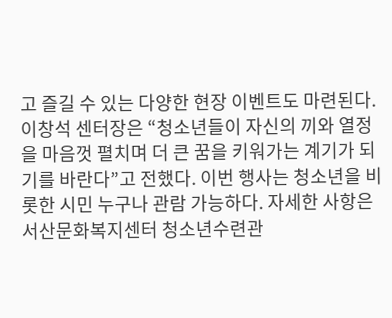고 즐길 수 있는 다양한 현장 이벤트도 마련된다.
이창석 센터장은 “청소년들이 자신의 끼와 열정을 마음껏 펼치며 더 큰 꿈을 키워가는 계기가 되기를 바란다”고 전했다. 이번 행사는 청소년을 비롯한 시민 누구나 관람 가능하다. 자세한 사항은 서산문화복지센터 청소년수련관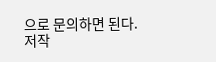으로 문의하면 된다.
저작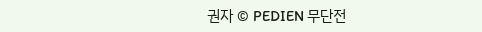권자 © PEDIEN 무단전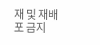재 및 재배포 금지